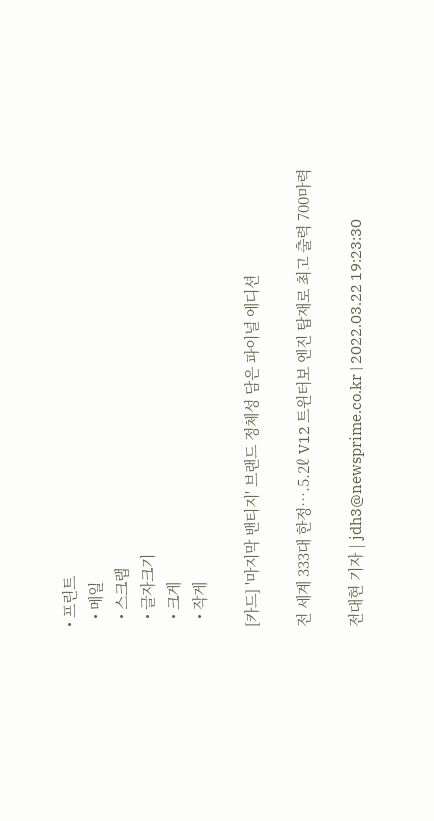• 프린트
  • 메일
  • 스크랩
  • 글자크기
  • 크게
  • 작게

[카드] '마지막 밴티지' 브랜드 정체성 담은 파이널 에디션

전 세계 333대 한정….5.2ℓ V12 트윈터보 엔진 탑재로 최고 출력 700마력

전대현 기자 | jdh3@newsprime.co.kr | 2022.03.22 19:23:30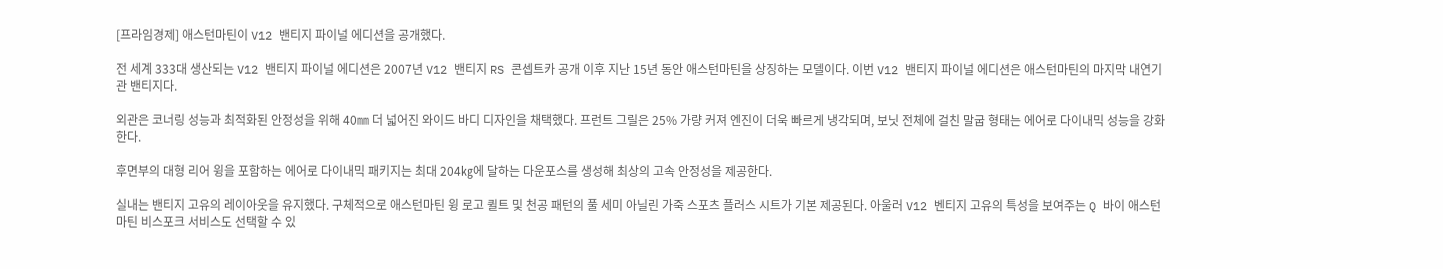[프라임경제] 애스턴마틴이 V12 밴티지 파이널 에디션을 공개했다.

전 세계 333대 생산되는 V12 밴티지 파이널 에디션은 2007년 V12 밴티지 RS 콘셉트카 공개 이후 지난 15년 동안 애스턴마틴을 상징하는 모델이다. 이번 V12 밴티지 파이널 에디션은 애스턴마틴의 마지막 내연기관 밴티지다.

외관은 코너링 성능과 최적화된 안정성을 위해 40㎜ 더 넓어진 와이드 바디 디자인을 채택했다. 프런트 그릴은 25% 가량 커져 엔진이 더욱 빠르게 냉각되며, 보닛 전체에 걸친 말굽 형태는 에어로 다이내믹 성능을 강화한다.

후면부의 대형 리어 윙을 포함하는 에어로 다이내믹 패키지는 최대 204㎏에 달하는 다운포스를 생성해 최상의 고속 안정성을 제공한다.

실내는 밴티지 고유의 레이아웃을 유지했다. 구체적으로 애스턴마틴 윙 로고 퀼트 및 천공 패턴의 풀 세미 아닐린 가죽 스포츠 플러스 시트가 기본 제공된다. 아울러 V12 벤티지 고유의 특성을 보여주는 Q 바이 애스턴마틴 비스포크 서비스도 선택할 수 있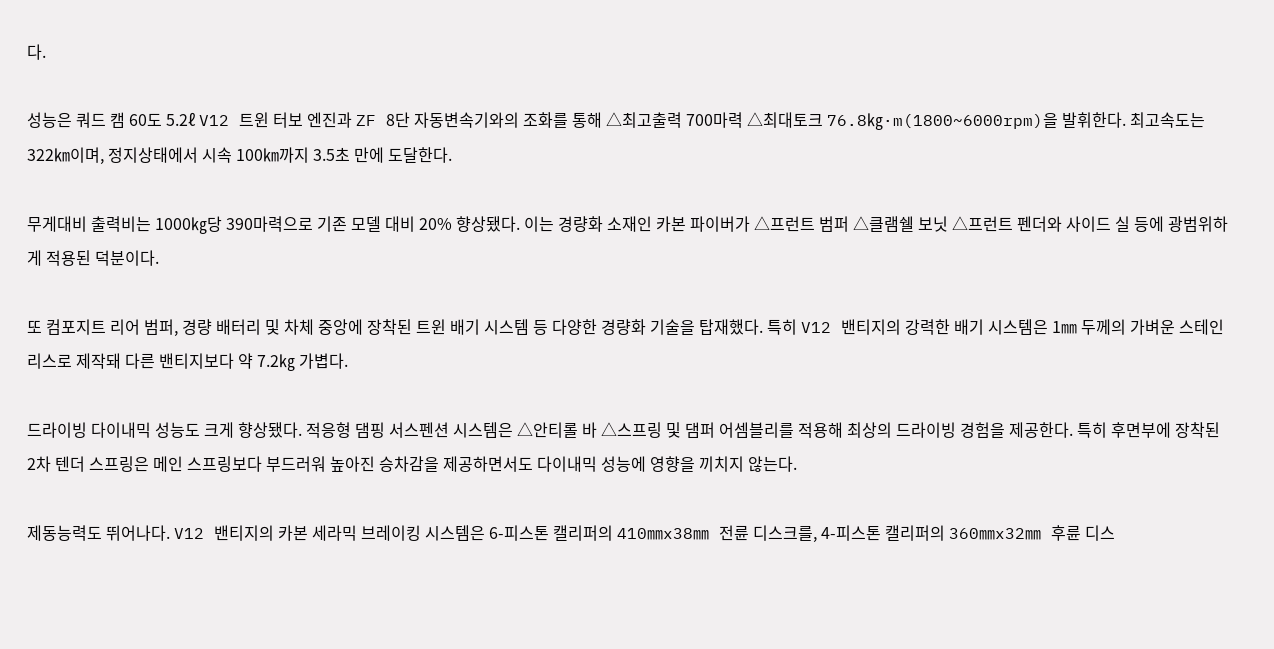다.

성능은 쿼드 캠 60도 5.2ℓ V12 트윈 터보 엔진과 ZF 8단 자동변속기와의 조화를 통해 △최고출력 700마력 △최대토크 76.8㎏·m(1800~6000rpm)을 발휘한다. 최고속도는 322㎞이며, 정지상태에서 시속 100㎞까지 3.5초 만에 도달한다.

무게대비 출력비는 1000㎏당 390마력으로 기존 모델 대비 20% 향상됐다. 이는 경량화 소재인 카본 파이버가 △프런트 범퍼 △클램쉘 보닛 △프런트 펜더와 사이드 실 등에 광범위하게 적용된 덕분이다.

또 컴포지트 리어 범퍼, 경량 배터리 및 차체 중앙에 장착된 트윈 배기 시스템 등 다양한 경량화 기술을 탑재했다. 특히 V12 밴티지의 강력한 배기 시스템은 1㎜ 두께의 가벼운 스테인리스로 제작돼 다른 밴티지보다 약 7.2㎏ 가볍다.

드라이빙 다이내믹 성능도 크게 향상됐다. 적응형 댐핑 서스펜션 시스템은 △안티롤 바 △스프링 및 댐퍼 어셈블리를 적용해 최상의 드라이빙 경험을 제공한다. 특히 후면부에 장착된 2차 텐더 스프링은 메인 스프링보다 부드러워 높아진 승차감을 제공하면서도 다이내믹 성능에 영향을 끼치지 않는다.

제동능력도 뛰어나다. V12 밴티지의 카본 세라믹 브레이킹 시스템은 6-피스톤 캘리퍼의 410㎜x38㎜ 전륜 디스크를, 4-피스톤 캘리퍼의 360㎜x32㎜ 후륜 디스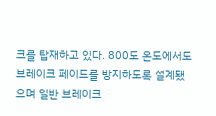크를 탑재하고 있다. 800도 온도에서도 브레이크 페이드를 방지하도록 설계됐으며 일반 브레이크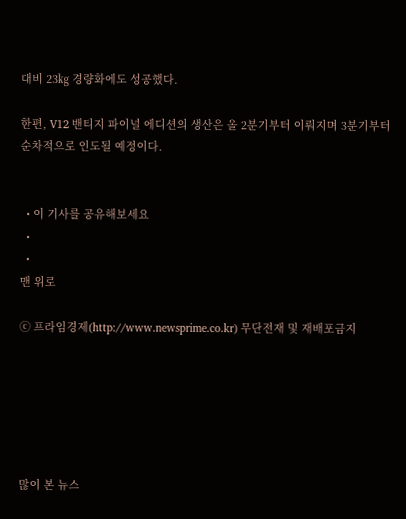대비 23㎏ 경량화에도 성공했다.

한편, V12 밴티지 파이널 에디션의 생산은 올 2분기부터 이뤄지며 3분기부터 순차적으로 인도될 예정이다.


  • 이 기사를 공유해보세요
  •
  •
맨 위로

ⓒ 프라임경제(http://www.newsprime.co.kr) 무단전재 및 재배포금지






많이 본 뉴스